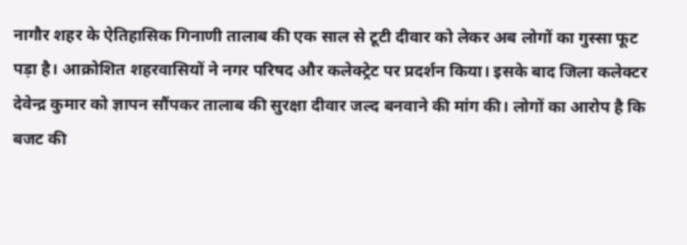नागौर शहर के ऐतिहासिक गिनाणी तालाब की एक साल से टूटी दीवार को लेकर अब लोगों का गुस्सा फूट पड़ा है। आक्रोशित शहरवासियों ने नगर परिषद और कलेक्ट्रेट पर प्रदर्शन किया। इसके बाद जिला कलेक्टर देवेन्द्र कुमार को ज्ञापन सौंपकर तालाब की सुरक्षा दीवार जल्द बनवाने की मांग की। लोगों का आरोप है कि बजट की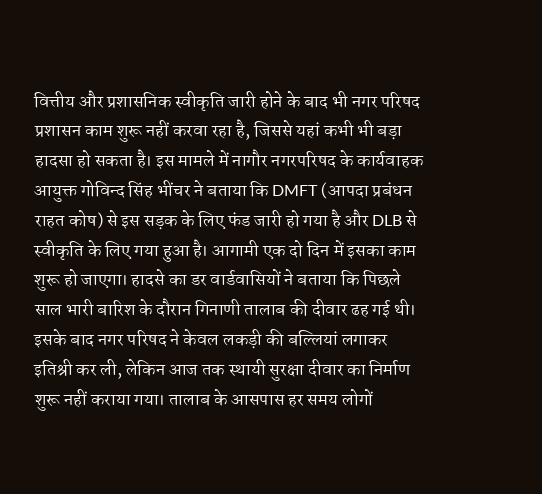वित्तीय और प्रशासनिक स्वीकृति जारी होने के बाद भी नगर परिषद प्रशासन काम शुरू नहीं करवा रहा है, जिससे यहां कभी भी बड़ा हादसा हो सकता है। इस मामले में नागौर नगरपरिषद के कार्यवाहक आयुक्त गोविन्द सिंह भींचर ने बताया कि DMFT (आपदा प्रबंधन राहत कोष) से इस सड़क के लिए फंड जारी हो गया है और DLB से स्वीकृति के लिए गया हुआ है। आगामी एक दो दिन में इसका काम शुरू हो जाएगा। हादसे का डर वार्डवासियों ने बताया कि पिछले साल भारी बारिश के दौरान गिनाणी तालाब की दीवार ढह गई थी। इसके बाद नगर परिषद ने केवल लकड़ी की बल्लियां लगाकर इतिश्री कर ली, लेकिन आज तक स्थायी सुरक्षा दीवार का निर्माण शुरू नहीं कराया गया। तालाब के आसपास हर समय लोगों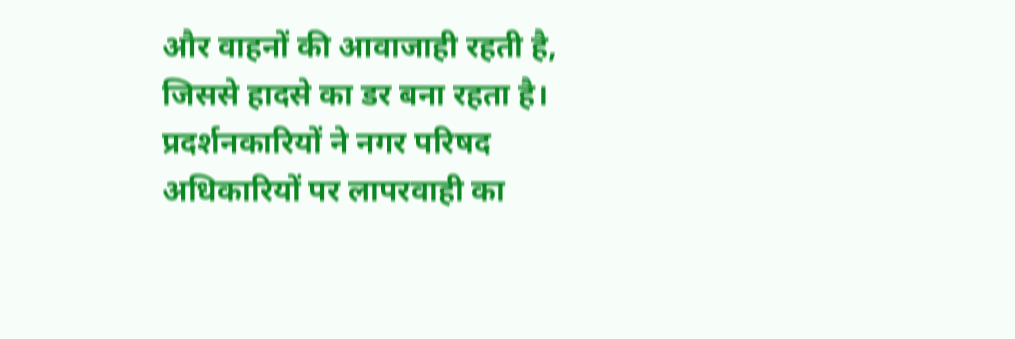और वाहनों की आवाजाही रहती है, जिससे हादसे का डर बना रहता है। प्रदर्शनकारियों ने नगर परिषद अधिकारियों पर लापरवाही का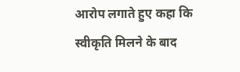आरोप लगाते हुए कहा कि स्वीकृति मिलने के बाद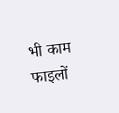भी काम फाइलों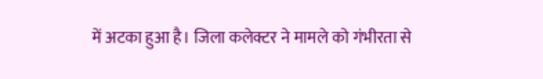में अटका हुआ है। जिला कलेक्टर ने मामले को गंभीरता से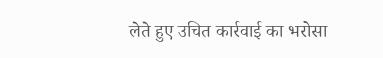लेते हुए उचित कार्रवाई का भरोसा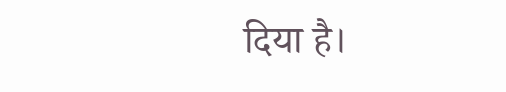दिया है।